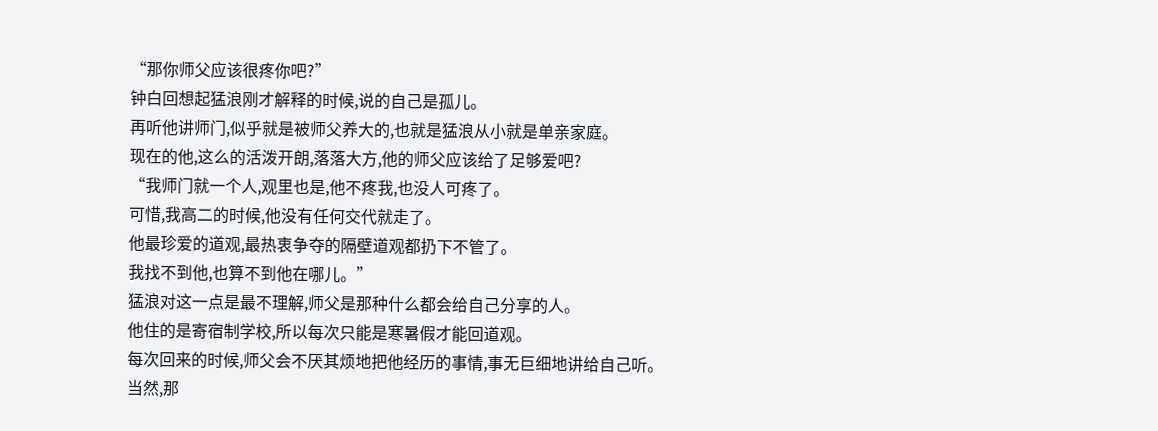“那你师父应该很疼你吧?”
钟白回想起猛浪刚才解释的时候,说的自己是孤儿。
再听他讲师门,似乎就是被师父养大的,也就是猛浪从小就是单亲家庭。
现在的他,这么的活泼开朗,落落大方,他的师父应该给了足够爱吧?
“我师门就一个人,观里也是,他不疼我,也没人可疼了。
可惜,我高二的时候,他没有任何交代就走了。
他最珍爱的道观,最热衷争夺的隔壁道观都扔下不管了。
我找不到他,也算不到他在哪儿。”
猛浪对这一点是最不理解,师父是那种什么都会给自己分享的人。
他住的是寄宿制学校,所以每次只能是寒暑假才能回道观。
每次回来的时候,师父会不厌其烦地把他经历的事情,事无巨细地讲给自己听。
当然,那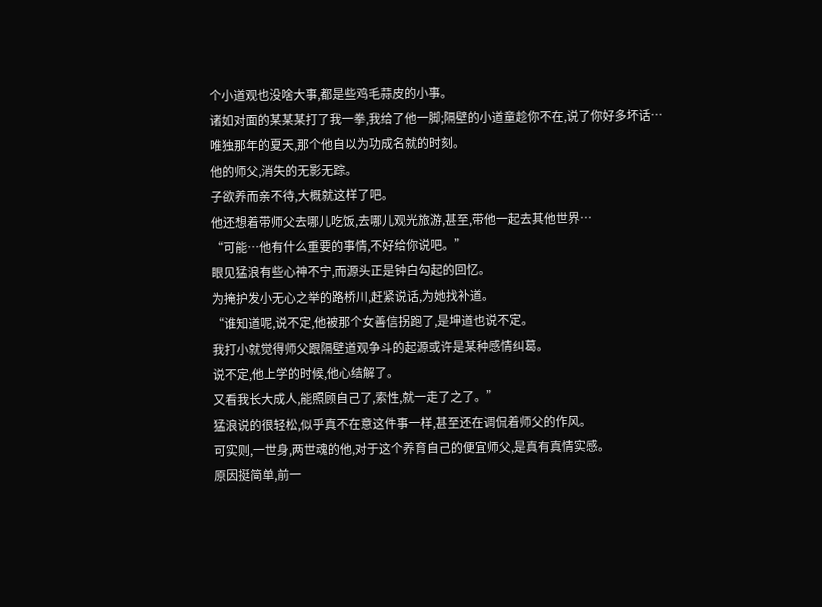个小道观也没啥大事,都是些鸡毛蒜皮的小事。
诸如对面的某某某打了我一拳,我给了他一脚;隔壁的小道童趁你不在,说了你好多坏话…
唯独那年的夏天,那个他自以为功成名就的时刻。
他的师父,消失的无影无踪。
子欲养而亲不待,大概就这样了吧。
他还想着带师父去哪儿吃饭,去哪儿观光旅游,甚至,带他一起去其他世界…
“可能…他有什么重要的事情,不好给你说吧。”
眼见猛浪有些心神不宁,而源头正是钟白勾起的回忆。
为掩护发小无心之举的路桥川,赶紧说话,为她找补道。
“谁知道呢,说不定,他被那个女善信拐跑了,是坤道也说不定。
我打小就觉得师父跟隔壁道观争斗的起源或许是某种感情纠葛。
说不定,他上学的时候,他心结解了。
又看我长大成人,能照顾自己了,索性,就一走了之了。”
猛浪说的很轻松,似乎真不在意这件事一样,甚至还在调侃着师父的作风。
可实则,一世身,两世魂的他,对于这个养育自己的便宜师父,是真有真情实感。
原因挺简单,前一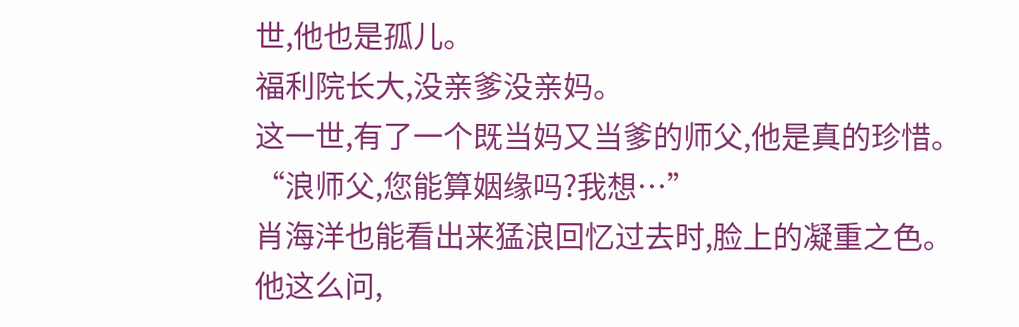世,他也是孤儿。
福利院长大,没亲爹没亲妈。
这一世,有了一个既当妈又当爹的师父,他是真的珍惜。
“浪师父,您能算姻缘吗?我想…”
肖海洋也能看出来猛浪回忆过去时,脸上的凝重之色。
他这么问,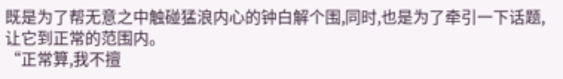既是为了帮无意之中触碰猛浪内心的钟白解个围,同时,也是为了牵引一下话题,让它到正常的范围内。
“正常算,我不擅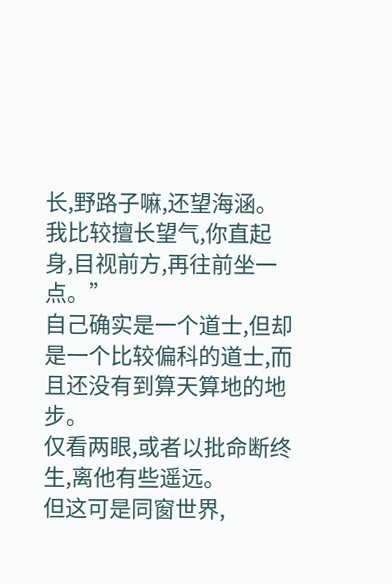长,野路子嘛,还望海涵。
我比较擅长望气,你直起身,目视前方,再往前坐一点。”
自己确实是一个道士,但却是一个比较偏科的道士,而且还没有到算天算地的地步。
仅看两眼,或者以批命断终生,离他有些遥远。
但这可是同窗世界,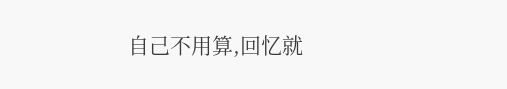自己不用算,回忆就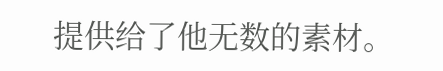提供给了他无数的素材。